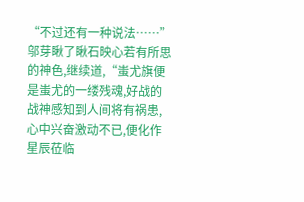“不过还有一种说法……”邬芽瞅了瞅石映心若有所思的神色,继续道,“蚩尤旗便是蚩尤的一缕残魂,好战的战神感知到人间将有祸患,心中兴奋激动不已,便化作星辰莅临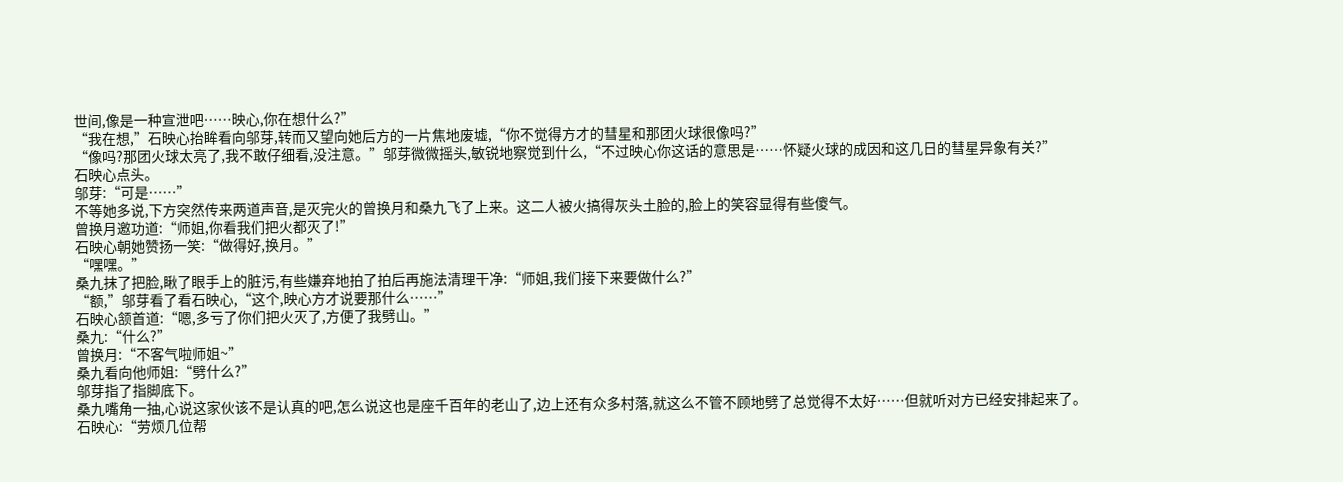世间,像是一种宣泄吧……映心,你在想什么?”
“我在想,”石映心抬眸看向邬芽,转而又望向她后方的一片焦地废墟,“你不觉得方才的彗星和那团火球很像吗?”
“像吗?那团火球太亮了,我不敢仔细看,没注意。”邬芽微微摇头,敏锐地察觉到什么,“不过映心你这话的意思是……怀疑火球的成因和这几日的彗星异象有关?”
石映心点头。
邬芽:“可是……”
不等她多说,下方突然传来两道声音,是灭完火的曾换月和桑九飞了上来。这二人被火搞得灰头土脸的,脸上的笑容显得有些傻气。
曾换月邀功道:“师姐,你看我们把火都灭了!”
石映心朝她赞扬一笑:“做得好,换月。”
“嘿嘿。”
桑九抹了把脸,瞅了眼手上的脏污,有些嫌弃地拍了拍后再施法清理干净:“师姐,我们接下来要做什么?”
“额,”邬芽看了看石映心,“这个,映心方才说要那什么……”
石映心颔首道:“嗯,多亏了你们把火灭了,方便了我劈山。”
桑九:“什么?”
曾换月:“不客气啦师姐~”
桑九看向他师姐:“劈什么?”
邬芽指了指脚底下。
桑九嘴角一抽,心说这家伙该不是认真的吧,怎么说这也是座千百年的老山了,边上还有众多村落,就这么不管不顾地劈了总觉得不太好……但就听对方已经安排起来了。
石映心:“劳烦几位帮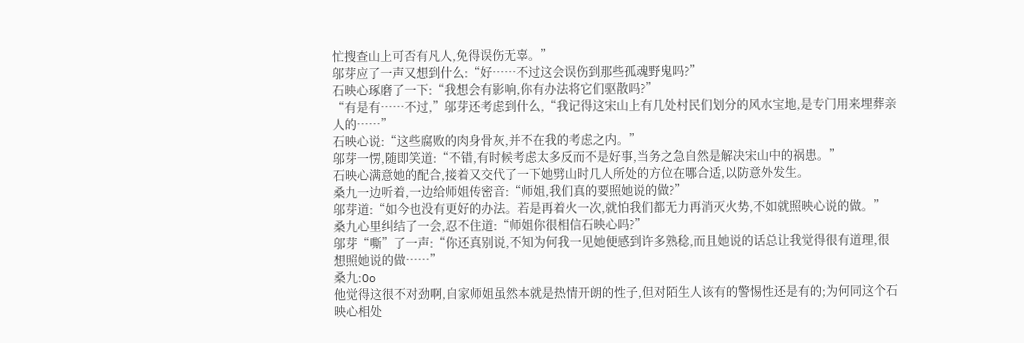忙搜查山上可否有凡人,免得误伤无辜。”
邬芽应了一声又想到什么:“好……不过这会误伤到那些孤魂野鬼吗?”
石映心琢磨了一下:“我想会有影响,你有办法将它们驱散吗?”
“有是有……不过,”邬芽还考虑到什么,“我记得这宋山上有几处村民们划分的风水宝地,是专门用来埋葬亲人的……”
石映心说:“这些腐败的肉身骨灰,并不在我的考虑之内。”
邬芽一愣,随即笑道:“不错,有时候考虑太多反而不是好事,当务之急自然是解决宋山中的祸患。”
石映心满意她的配合,接着又交代了一下她劈山时几人所处的方位在哪合适,以防意外发生。
桑九一边听着,一边给师姐传密音:“师姐,我们真的要照她说的做?”
邬芽道:“如今也没有更好的办法。若是再着火一次,就怕我们都无力再消灭火势,不如就照映心说的做。”
桑九心里纠结了一会,忍不住道:“师姐你很相信石映心吗?”
邬芽“嘶”了一声:“你还真别说,不知为何我一见她便感到许多熟稔,而且她说的话总让我觉得很有道理,很想照她说的做……”
桑九:Oo
他觉得这很不对劲啊,自家师姐虽然本就是热情开朗的性子,但对陌生人该有的警惕性还是有的;为何同这个石映心相处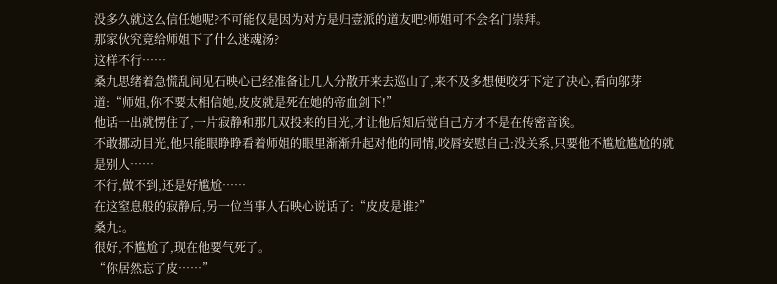没多久就这么信任她呢?不可能仅是因为对方是归壹派的道友吧?师姐可不会名门崇拜。
那家伙究竟给师姐下了什么迷魂汤?
这样不行……
桑九思绪着急慌乱间见石映心已经准备让几人分散开来去巡山了,来不及多想便咬牙下定了决心,看向邬芽道:“师姐,你不要太相信她,皮皮就是死在她的帝血剑下!”
他话一出就愣住了,一片寂静和那几双投来的目光,才让他后知后觉自己方才不是在传密音诶。
不敢挪动目光,他只能眼睁睁看着师姐的眼里渐渐升起对他的同情,咬唇安慰自己:没关系,只要他不尴尬尴尬的就是别人……
不行,做不到,还是好尴尬……
在这窒息般的寂静后,另一位当事人石映心说话了:“皮皮是谁?”
桑九:。
很好,不尴尬了,现在他要气死了。
“你居然忘了皮……”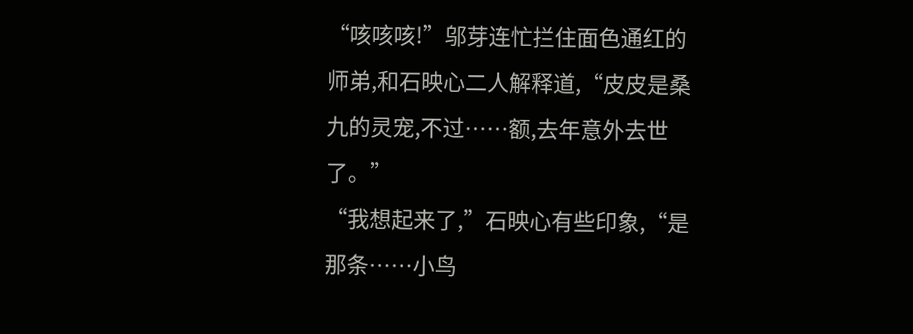“咳咳咳!”邬芽连忙拦住面色通红的师弟,和石映心二人解释道,“皮皮是桑九的灵宠,不过……额,去年意外去世了。”
“我想起来了,”石映心有些印象,“是那条……小鸟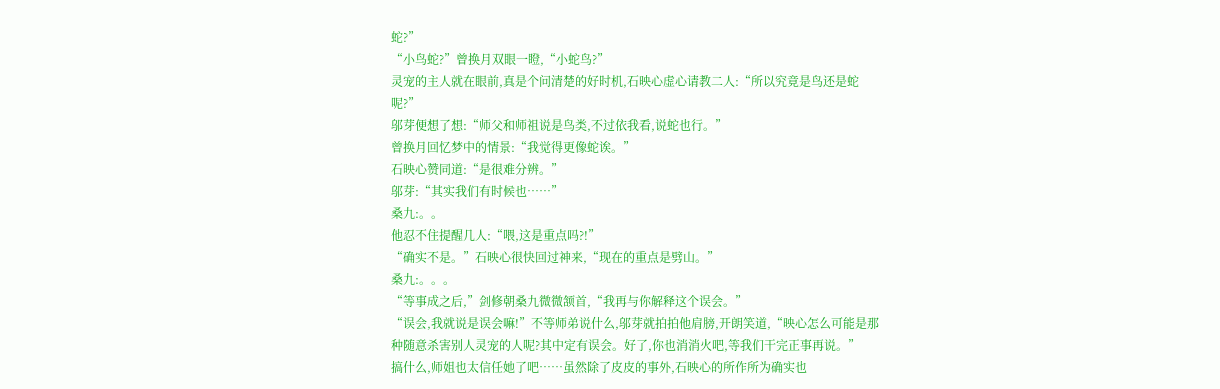蛇?”
“小鸟蛇?”曾换月双眼一瞪,“小蛇鸟?”
灵宠的主人就在眼前,真是个问清楚的好时机,石映心虚心请教二人:“所以究竟是鸟还是蛇呢?”
邬芽便想了想:“师父和师祖说是鸟类,不过依我看,说蛇也行。”
曾换月回忆梦中的情景:“我觉得更像蛇诶。”
石映心赞同道:“是很难分辨。”
邬芽:“其实我们有时候也……”
桑九:。。
他忍不住提醒几人:“喂,这是重点吗?!”
“确实不是。”石映心很快回过神来,“现在的重点是劈山。”
桑九:。。。
“等事成之后,”剑修朝桑九微微颔首,“我再与你解释这个误会。”
“误会,我就说是误会嘛!”不等师弟说什么,邬芽就拍拍他肩膀,开朗笑道,“映心怎么可能是那种随意杀害别人灵宠的人呢?其中定有误会。好了,你也消消火吧,等我们干完正事再说。”
搞什么,师姐也太信任她了吧……虽然除了皮皮的事外,石映心的所作所为确实也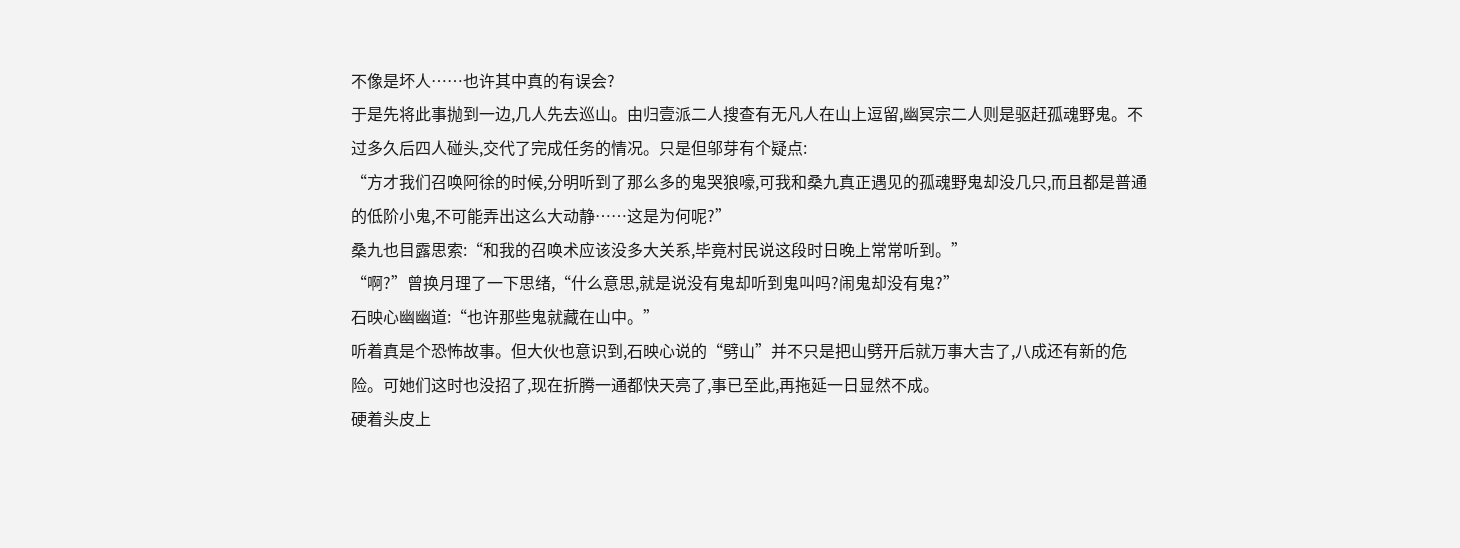不像是坏人……也许其中真的有误会?
于是先将此事抛到一边,几人先去巡山。由归壹派二人搜查有无凡人在山上逗留,幽冥宗二人则是驱赶孤魂野鬼。不过多久后四人碰头,交代了完成任务的情况。只是但邬芽有个疑点:
“方才我们召唤阿徐的时候,分明听到了那么多的鬼哭狼嚎,可我和桑九真正遇见的孤魂野鬼却没几只,而且都是普通的低阶小鬼,不可能弄出这么大动静……这是为何呢?”
桑九也目露思索:“和我的召唤术应该没多大关系,毕竟村民说这段时日晚上常常听到。”
“啊?”曾换月理了一下思绪,“什么意思,就是说没有鬼却听到鬼叫吗?闹鬼却没有鬼?”
石映心幽幽道:“也许那些鬼就藏在山中。”
听着真是个恐怖故事。但大伙也意识到,石映心说的“劈山”并不只是把山劈开后就万事大吉了,八成还有新的危险。可她们这时也没招了,现在折腾一通都快天亮了,事已至此,再拖延一日显然不成。
硬着头皮上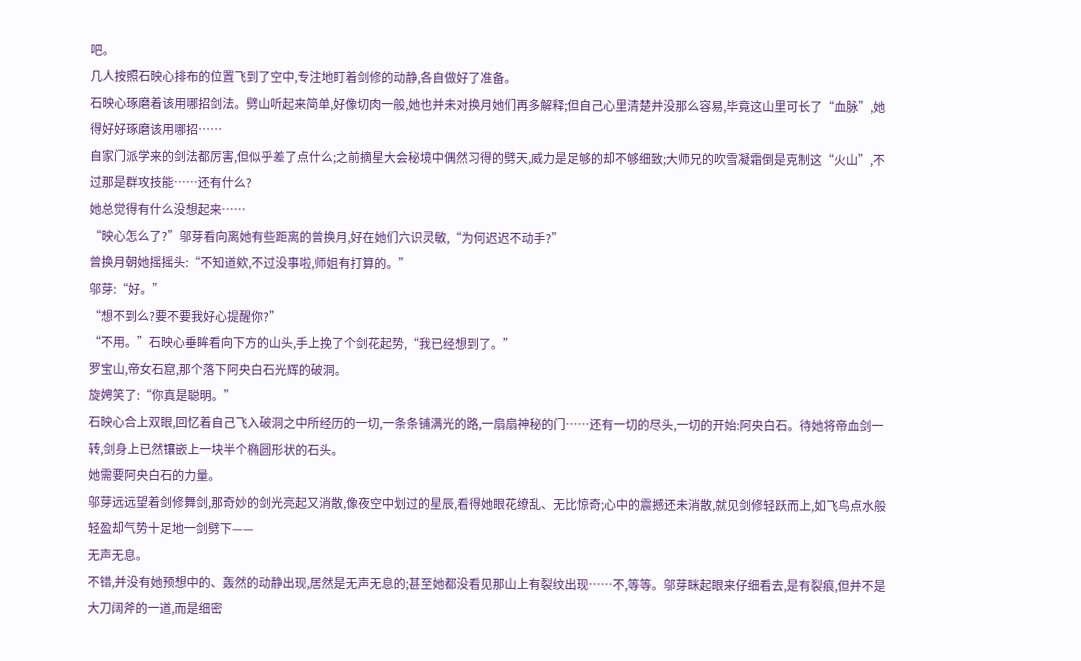吧。
几人按照石映心排布的位置飞到了空中,专注地盯着剑修的动静,各自做好了准备。
石映心琢磨着该用哪招剑法。劈山听起来简单,好像切肉一般,她也并未对换月她们再多解释;但自己心里清楚并没那么容易,毕竟这山里可长了“血脉”,她得好好琢磨该用哪招……
自家门派学来的剑法都厉害,但似乎差了点什么;之前摘星大会秘境中偶然习得的劈天,威力是足够的却不够细致;大师兄的吹雪凝霜倒是克制这“火山”,不过那是群攻技能……还有什么?
她总觉得有什么没想起来……
“映心怎么了?”邬芽看向离她有些距离的曾换月,好在她们六识灵敏,“为何迟迟不动手?”
曾换月朝她摇摇头:“不知道欸,不过没事啦,师姐有打算的。”
邬芽:“好。”
“想不到么?要不要我好心提醒你?”
“不用。”石映心垂眸看向下方的山头,手上挽了个剑花起势,“我已经想到了。”
罗宝山,帝女石窟,那个落下阿央白石光辉的破洞。
旋娉笑了:“你真是聪明。”
石映心合上双眼,回忆着自己飞入破洞之中所经历的一切,一条条铺满光的路,一扇扇神秘的门……还有一切的尽头,一切的开始:阿央白石。待她将帝血剑一转,剑身上已然镶嵌上一块半个椭圆形状的石头。
她需要阿央白石的力量。
邬芽远远望着剑修舞剑,那奇妙的剑光亮起又消散,像夜空中划过的星辰,看得她眼花缭乱、无比惊奇;心中的震撼还未消散,就见剑修轻跃而上,如飞鸟点水般轻盈却气势十足地一剑劈下——
无声无息。
不错,并没有她预想中的、轰然的动静出现,居然是无声无息的;甚至她都没看见那山上有裂纹出现……不,等等。邬芽眯起眼来仔细看去,是有裂痕,但并不是大刀阔斧的一道,而是细密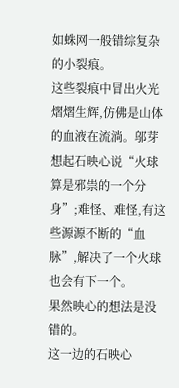如蛛网一般错综复杂的小裂痕。
这些裂痕中冒出火光熠熠生辉,仿佛是山体的血液在流淌。邬芽想起石映心说“火球算是邪祟的一个分身”;难怪、难怪,有这些源源不断的“血脉”,解决了一个火球也会有下一个。
果然映心的想法是没错的。
这一边的石映心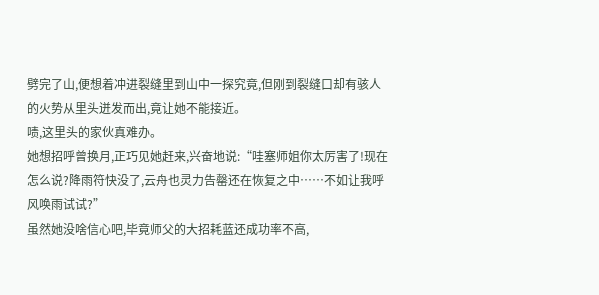劈完了山,便想着冲进裂缝里到山中一探究竟,但刚到裂缝口却有骇人的火势从里头迸发而出,竟让她不能接近。
啧,这里头的家伙真难办。
她想招呼曾换月,正巧见她赶来,兴奋地说:“哇塞师姐你太厉害了!现在怎么说?降雨符快没了,云舟也灵力告罄还在恢复之中……不如让我呼风唤雨试试?”
虽然她没啥信心吧,毕竟师父的大招耗蓝还成功率不高,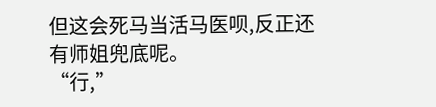但这会死马当活马医呗,反正还有师姐兜底呢。
“行,”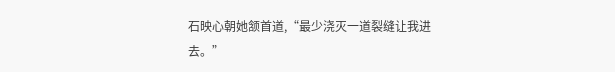石映心朝她颔首道,“最少浇灭一道裂缝让我进去。”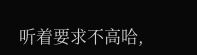听着要求不高哈,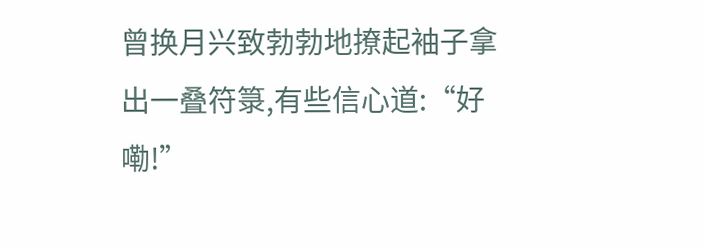曾换月兴致勃勃地撩起袖子拿出一叠符箓,有些信心道:“好嘞!”